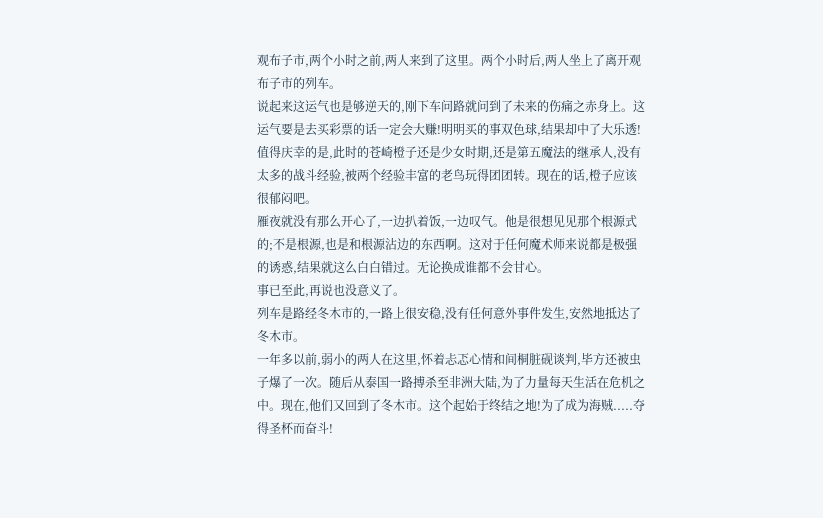观布子市,两个小时之前,两人来到了这里。两个小时后,两人坐上了离开观布子市的列车。
说起来这运气也是够逆天的,刚下车问路就问到了未来的伤痛之赤身上。这运气要是去买彩票的话一定会大赚!明明买的事双色球,结果却中了大乐透!值得庆幸的是,此时的苍崎橙子还是少女时期,还是第五魔法的继承人,没有太多的战斗经验,被两个经验丰富的老鸟玩得团团转。现在的话,橙子应该很郁闷吧。
雁夜就没有那么开心了,一边扒着饭,一边叹气。他是很想见见那个根源式的;不是根源,也是和根源沾边的东西啊。这对于任何魔术师来说都是极强的诱惑,结果就这么白白错过。无论换成谁都不会甘心。
事已至此,再说也没意义了。
列车是路经冬木市的,一路上很安稳,没有任何意外事件发生,安然地抵达了冬木市。
一年多以前,弱小的两人在这里,怀着忐忑心情和间桐脏砚谈判,毕方还被虫子爆了一次。随后从泰国一路搏杀至非洲大陆,为了力量每天生活在危机之中。现在,他们又回到了冬木市。这个起始于终结之地!为了成为海贼.....夺得圣杯而奋斗!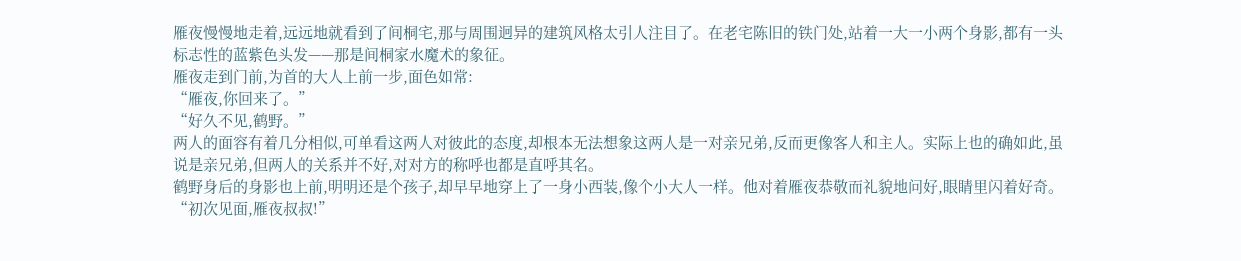雁夜慢慢地走着,远远地就看到了间桐宅,那与周围迥异的建筑风格太引人注目了。在老宅陈旧的铁门处,站着一大一小两个身影,都有一头标志性的蓝紫色头发——那是间桐家水魔术的象征。
雁夜走到门前,为首的大人上前一步,面色如常:
“雁夜,你回来了。”
“好久不见,鹤野。”
两人的面容有着几分相似,可单看这两人对彼此的态度,却根本无法想象这两人是一对亲兄弟,反而更像客人和主人。实际上也的确如此,虽说是亲兄弟,但两人的关系并不好,对对方的称呼也都是直呼其名。
鹤野身后的身影也上前,明明还是个孩子,却早早地穿上了一身小西装,像个小大人一样。他对着雁夜恭敬而礼貌地问好,眼睛里闪着好奇。
“初次见面,雁夜叔叔!”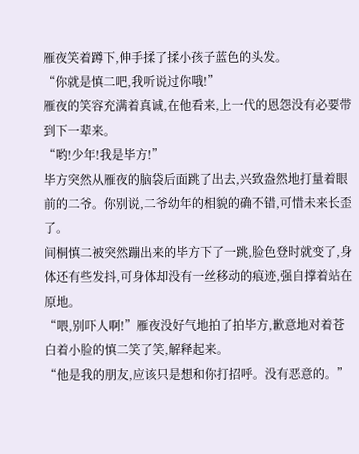雁夜笑着蹲下,伸手揉了揉小孩子蓝色的头发。
“你就是慎二吧,我听说过你哦!”
雁夜的笑容充满着真诚,在他看来,上一代的恩怨没有必要带到下一辈来。
“哟!少年!我是毕方!”
毕方突然从雁夜的脑袋后面跳了出去,兴致盎然地打量着眼前的二爷。你别说,二爷幼年的相貌的确不错,可惜未来长歪了。
间桐慎二被突然蹦出来的毕方下了一跳,脸色登时就变了,身体还有些发抖,可身体却没有一丝移动的痕迹,强自撑着站在原地。
“喂,别吓人啊!”雁夜没好气地拍了拍毕方,歉意地对着苍白着小脸的慎二笑了笑,解释起来。
“他是我的朋友,应该只是想和你打招呼。没有恶意的。”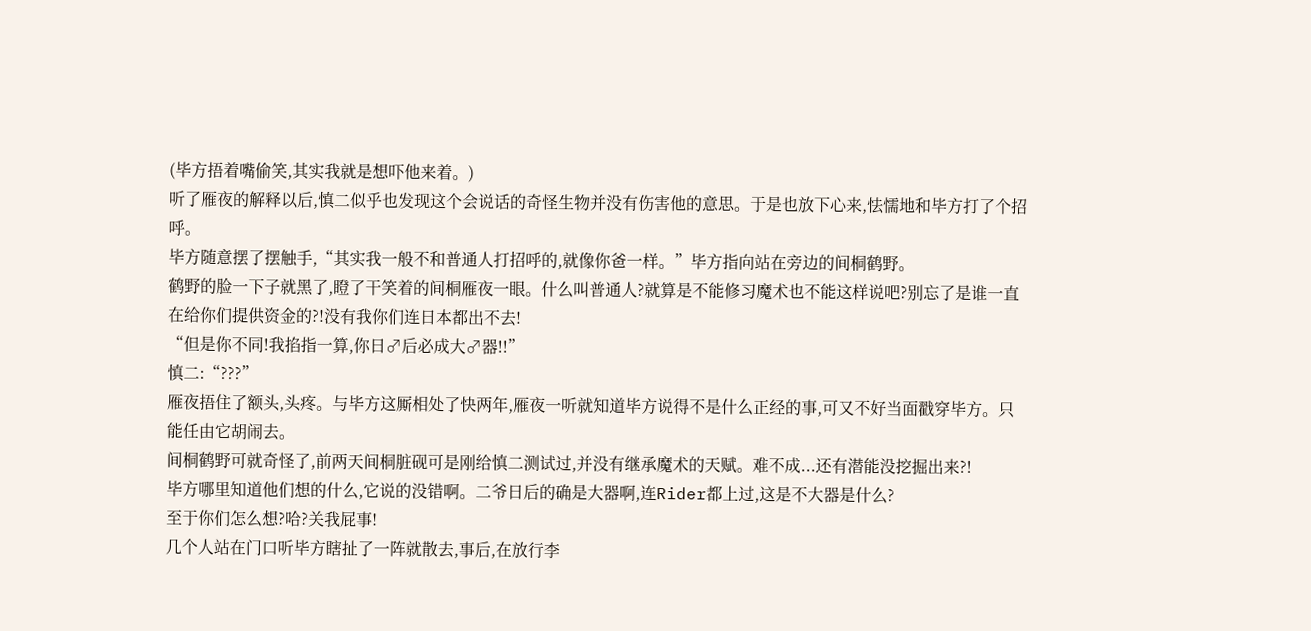(毕方捂着嘴偷笑,其实我就是想吓他来着。)
听了雁夜的解释以后,慎二似乎也发现这个会说话的奇怪生物并没有伤害他的意思。于是也放下心来,怯懦地和毕方打了个招呼。
毕方随意摆了摆触手,“其实我一般不和普通人打招呼的,就像你爸一样。”毕方指向站在旁边的间桐鹤野。
鹤野的脸一下子就黑了,瞪了干笑着的间桐雁夜一眼。什么叫普通人?就算是不能修习魔术也不能这样说吧?别忘了是谁一直在给你们提供资金的?!没有我你们连日本都出不去!
“但是你不同!我掐指一算,你日♂后必成大♂器!!”
慎二:“???”
雁夜捂住了额头,头疼。与毕方这厮相处了快两年,雁夜一听就知道毕方说得不是什么正经的事,可又不好当面戳穿毕方。只能任由它胡闹去。
间桐鹤野可就奇怪了,前两天间桐脏砚可是刚给慎二测试过,并没有继承魔术的天赋。难不成...还有潜能没挖掘出来?!
毕方哪里知道他们想的什么,它说的没错啊。二爷日后的确是大器啊,连Rider都上过,这是不大器是什么?
至于你们怎么想?哈?关我屁事!
几个人站在门口听毕方瞎扯了一阵就散去,事后,在放行李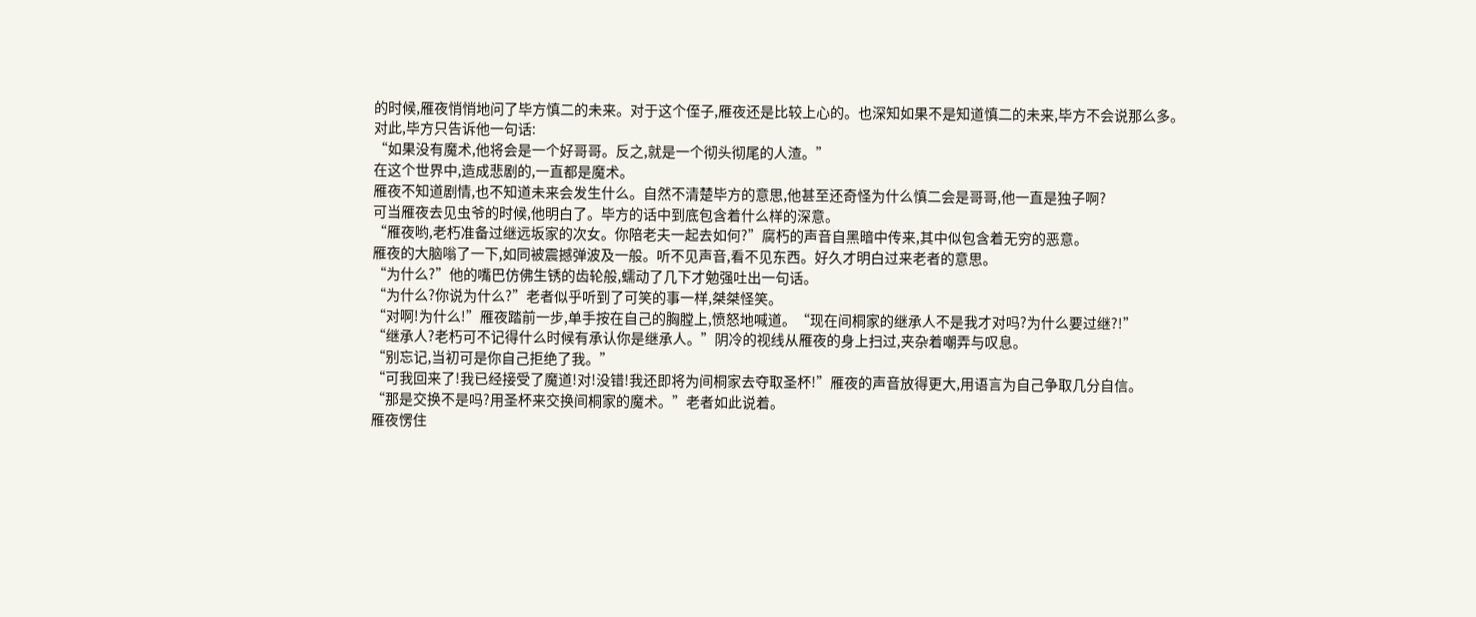的时候,雁夜悄悄地问了毕方慎二的未来。对于这个侄子,雁夜还是比较上心的。也深知如果不是知道慎二的未来,毕方不会说那么多。
对此,毕方只告诉他一句话:
“如果没有魔术,他将会是一个好哥哥。反之,就是一个彻头彻尾的人渣。”
在这个世界中,造成悲剧的,一直都是魔术。
雁夜不知道剧情,也不知道未来会发生什么。自然不清楚毕方的意思,他甚至还奇怪为什么慎二会是哥哥,他一直是独子啊?
可当雁夜去见虫爷的时候,他明白了。毕方的话中到底包含着什么样的深意。
“雁夜哟,老朽准备过继远坂家的次女。你陪老夫一起去如何?”腐朽的声音自黑暗中传来,其中似包含着无穷的恶意。
雁夜的大脑嗡了一下,如同被震撼弹波及一般。听不见声音,看不见东西。好久才明白过来老者的意思。
“为什么?”他的嘴巴仿佛生锈的齿轮般,蠕动了几下才勉强吐出一句话。
“为什么?你说为什么?”老者似乎听到了可笑的事一样,桀桀怪笑。
“对啊!为什么!”雁夜踏前一步,单手按在自己的胸膛上,愤怒地喊道。“现在间桐家的继承人不是我才对吗?为什么要过继?!”
“继承人?老朽可不记得什么时候有承认你是继承人。”阴冷的视线从雁夜的身上扫过,夹杂着嘲弄与叹息。
“别忘记,当初可是你自己拒绝了我。”
“可我回来了!我已经接受了魔道!对!没错!我还即将为间桐家去夺取圣杯!”雁夜的声音放得更大,用语言为自己争取几分自信。
“那是交换不是吗?用圣杯来交换间桐家的魔术。”老者如此说着。
雁夜愣住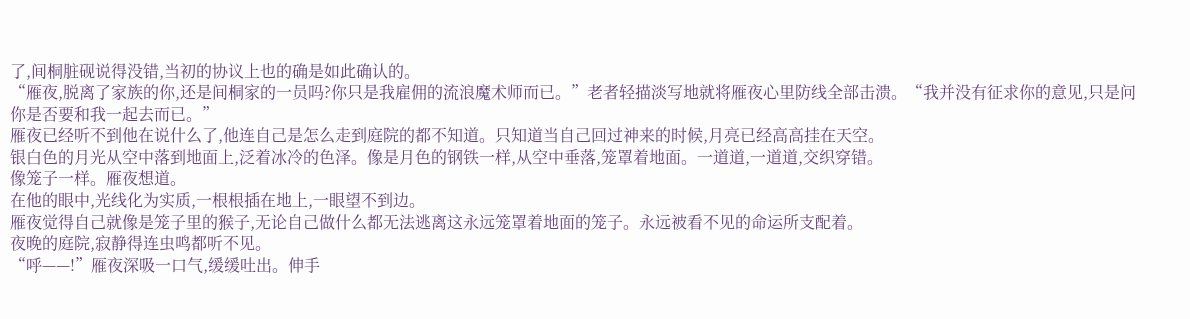了,间桐脏砚说得没错,当初的协议上也的确是如此确认的。
“雁夜,脱离了家族的你,还是间桐家的一员吗?你只是我雇佣的流浪魔术师而已。”老者轻描淡写地就将雁夜心里防线全部击溃。“我并没有征求你的意见,只是问你是否要和我一起去而已。”
雁夜已经听不到他在说什么了,他连自己是怎么走到庭院的都不知道。只知道当自己回过神来的时候,月亮已经高高挂在天空。
银白色的月光从空中落到地面上,泛着冰冷的色泽。像是月色的钢铁一样,从空中垂落,笼罩着地面。一道道,一道道,交织穿错。
像笼子一样。雁夜想道。
在他的眼中,光线化为实质,一根根插在地上,一眼望不到边。
雁夜觉得自己就像是笼子里的猴子,无论自己做什么都无法逃离这永远笼罩着地面的笼子。永远被看不见的命运所支配着。
夜晚的庭院,寂静得连虫鸣都听不见。
“呼——!”雁夜深吸一口气,缓缓吐出。伸手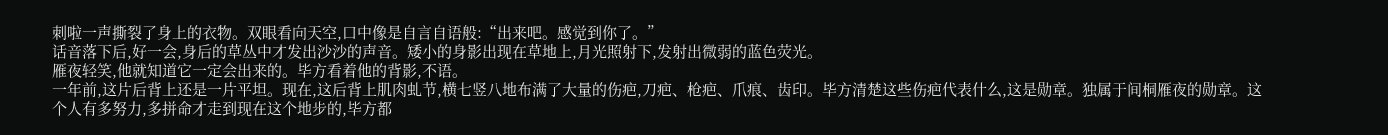刺啦一声撕裂了身上的衣物。双眼看向天空,口中像是自言自语般:“出来吧。感觉到你了。”
话音落下后,好一会,身后的草丛中才发出沙沙的声音。矮小的身影出现在草地上,月光照射下,发射出微弱的蓝色荧光。
雁夜轻笑,他就知道它一定会出来的。毕方看着他的背影,不语。
一年前,这片后背上还是一片平坦。现在,这后背上肌肉虬节,横七竖八地布满了大量的伤疤,刀疤、枪疤、爪痕、齿印。毕方清楚这些伤疤代表什么,这是勋章。独属于间桐雁夜的勋章。这个人有多努力,多拼命才走到现在这个地步的,毕方都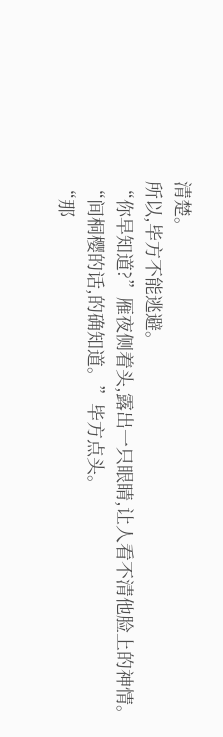清楚。
所以,毕方不能逃避。
“你早知道?”雁夜侧着头,露出一只眼睛,让人看不清他脸上的神情。
“间桐樱的话,的确知道。”毕方点头。
“那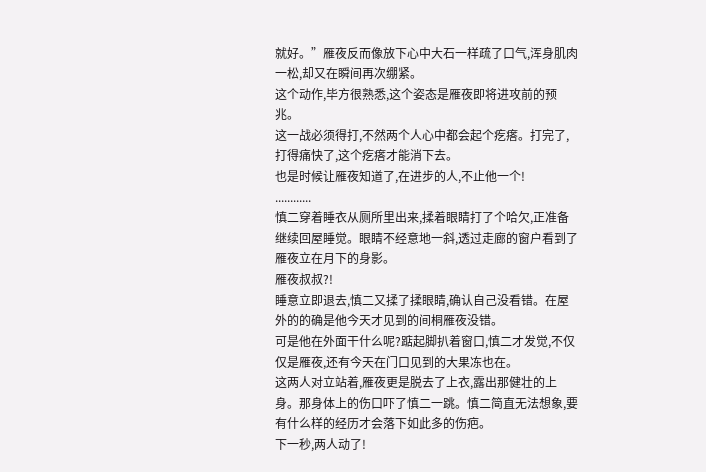就好。”雁夜反而像放下心中大石一样疏了口气,浑身肌肉一松,却又在瞬间再次绷紧。
这个动作,毕方很熟悉,这个姿态是雁夜即将进攻前的预兆。
这一战必须得打,不然两个人心中都会起个疙瘩。打完了,打得痛快了,这个疙瘩才能消下去。
也是时候让雁夜知道了,在进步的人,不止他一个!
............
慎二穿着睡衣从厕所里出来,揉着眼睛打了个哈欠,正准备继续回屋睡觉。眼睛不经意地一斜,透过走廊的窗户看到了雁夜立在月下的身影。
雁夜叔叔?!
睡意立即退去,慎二又揉了揉眼睛,确认自己没看错。在屋外的的确是他今天才见到的间桐雁夜没错。
可是他在外面干什么呢?踮起脚扒着窗口,慎二才发觉,不仅仅是雁夜,还有今天在门口见到的大果冻也在。
这两人对立站着,雁夜更是脱去了上衣,露出那健壮的上身。那身体上的伤口吓了慎二一跳。慎二简直无法想象,要有什么样的经历才会落下如此多的伤疤。
下一秒,两人动了!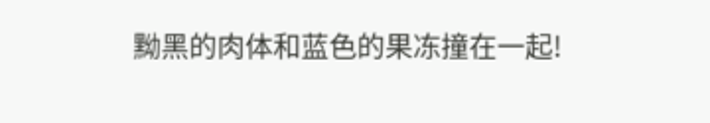黝黑的肉体和蓝色的果冻撞在一起!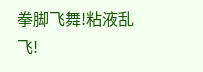拳脚飞舞!粘液乱飞!